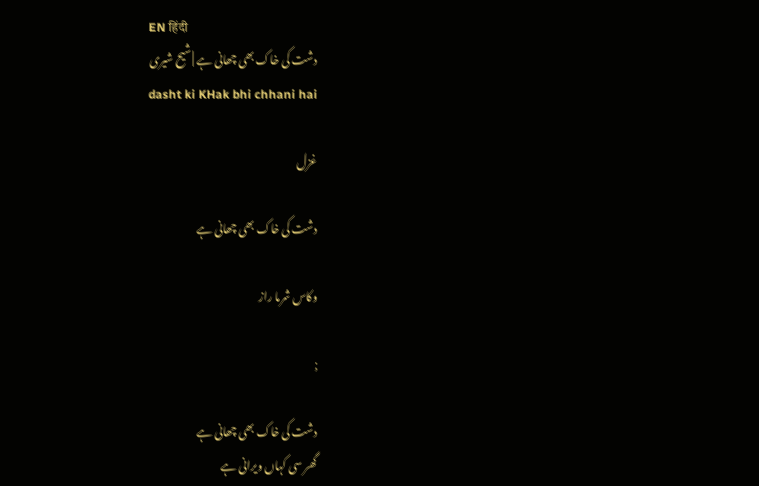EN हिंदी
دشت کی خاک بھی چھانی ہے | شیح شیری
dasht ki KHak bhi chhani hai

غزل

دشت کی خاک بھی چھانی ہے

وکاس شرما راز

;

دشت کی خاک بھی چھانی ہے
گھر سی کہاں ویرانی ہے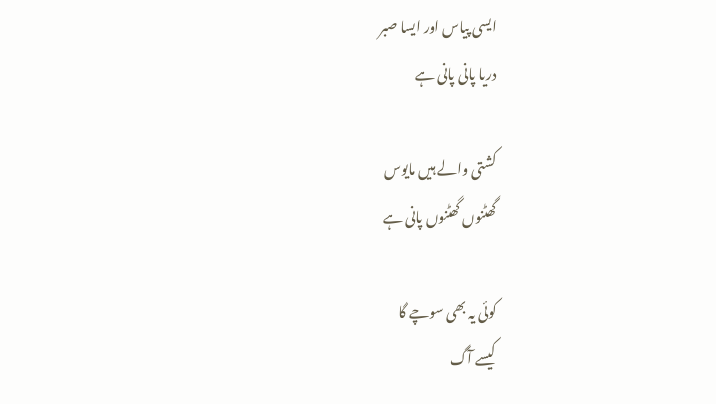ایسی پیاس اور ایسا صبر
دریا پانی پانی ہے

کشتی والے ہیں مایوس
گھٹنوں گھٹنوں پانی ہے

کوئی یہ بھی سوچے گا
کیسے آگ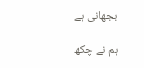بجھانی ہے

ہم نے چکھ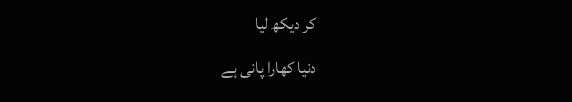کر دیکھ لیا
دنیا کھارا پانی ہے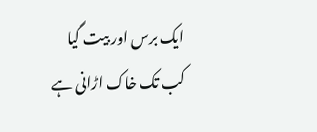ایک برس اور بیت گیا
کب تک خاک اڑانی ہے